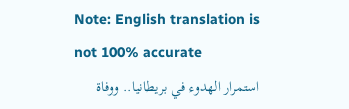Note: English translation is not 100% accurate
استمرار الهدوء في بريطانيا.. ووفاة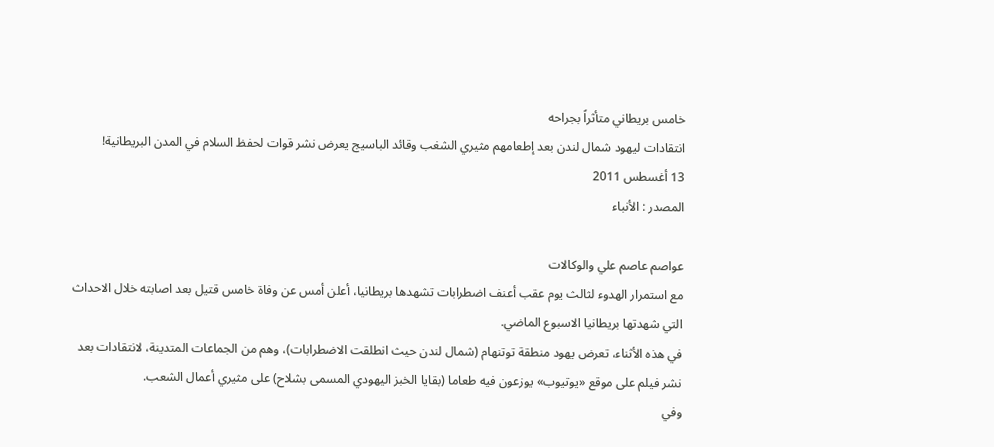خامس بريطاني متأثراً بجراحه
انتقادات ليهود شمال لندن بعد إطعامهم مثيري الشغب وقائد الباسيج يعرض نشر قوات لحفظ السلام في المدن البريطانية!
13 أغسطس 2011
المصدر : الأنباء

عواصم عاصم علي والوكالات
مع استمرار الهدوء لثالث يوم عقب أعنف اضطرابات تشهدها بريطانيا، أعلن أمس عن وفاة خامس قتيل بعد اصابته خلال الاحداث التي شهدتها بريطانيا الاسبوع الماضي.
في هذه الأثناء، تعرض يهود منطقة توتنهام (شمال لندن حيث انطلقت الاضطرابات)، وهم من الجماعات المتدينة، لانتقادات بعد نشر فيلم على موقع «يوتيوب» يوزعون فيه طعاما (بقايا الخبز اليهودي المسمى بشلاح) على مثيري أعمال الشعب.
وفي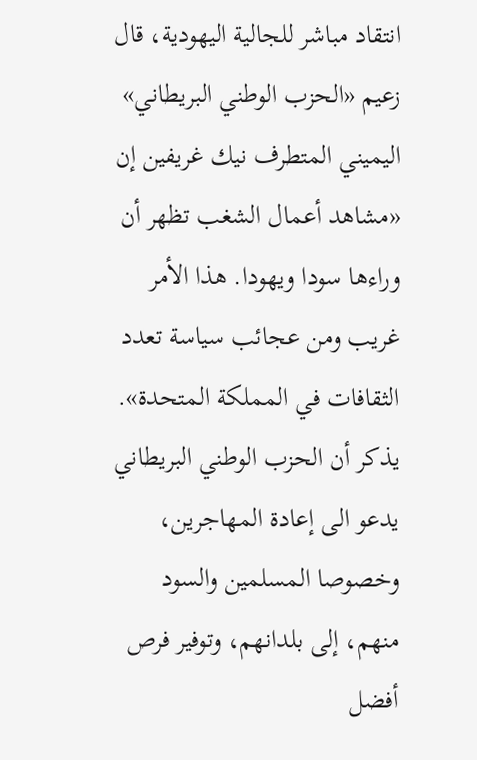انتقاد مباشر للجالية اليهودية، قال زعيم «الحزب الوطني البريطاني» اليميني المتطرف نيك غريفين إن «مشاهد أعمال الشغب تظهر أن وراءها سودا ويهودا. هذا الأمر غريب ومن عجائب سياسة تعدد الثقافات في المملكة المتحدة».
يذكر أن الحزب الوطني البريطاني يدعو الى إعادة المهاجرين، وخصوصا المسلمين والسود منهم، إلى بلدانهم، وتوفير فرص أفضل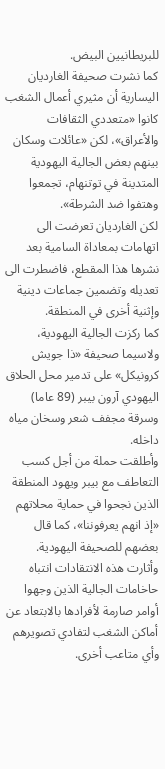للبريطانيين البيض.
كما نشرت صحيفة الغارديان اليسارية أن مثيري أعمال الشغب كانوا «متعددي الثقافات والأعراق»، لكن «عائلات وسكان بينهم بعض الجالية اليهودية المتدينة في توتنهام، تجمعوا وهتفوا ضد الشرطة».
لكن الغارديان تعرضت الى اتهامات بمعاداة السامية بعد نشرها هذا المقطع، فاضطرت الى تعديله وتضمين جماعات دينية وإثنية أخرى في المنطقة.
كما ركزت الجالية اليهودية، ولاسيما صحيفة «ذا جويش كرونيكل» على تدمير محل الحلاق اليهودي آرون بيبر (89 عاما) وسرقة مجفف شعر وسخان مياه داخله.
وأطلقت حملة من أجل كسب التعاطف مع بيبر ويهود المنطقة الذين نجحوا في حماية محلاتهم «إذ انهم يعرفوننا»، كما قال بعضهم للصحيفة اليهودية.
وأثارت هذه الانتقادات انتباه حاخامات الجالية الذين وجهوا أوامر صارمة لأفرادها بالابتعاد عن أماكن الشغب لتفادي تصويرهم وأي متاعب أخرى.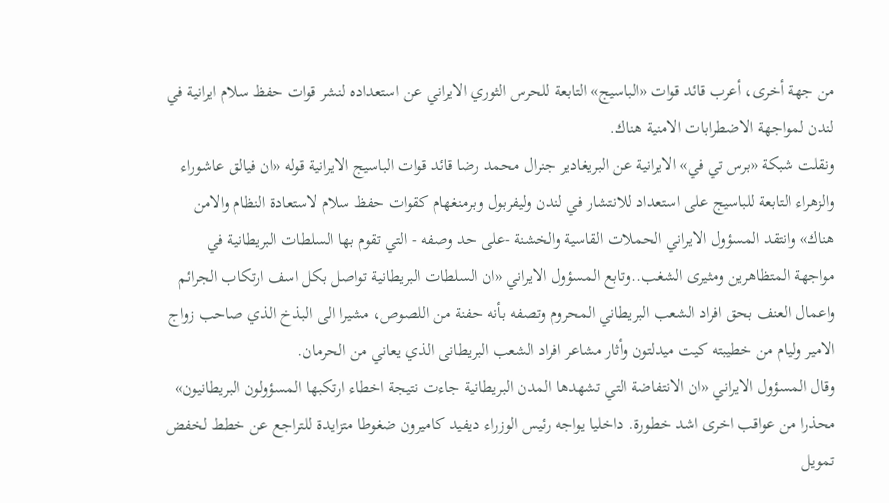من جهة أخرى، أعرب قائد قوات «الباسيج» التابعة للحرس الثوري الايراني عن استعداده لنشر قوات حفظ سلام ايرانية في لندن لمواجهة الاضطرابات الامنية هناك.
ونقلت شبكة «برس تي في» الايرانية عن البريغادير جنرال محمد رضا قائد قوات الباسيج الايرانية قوله «ان فيالق عاشوراء والزهراء التابعة للباسيج على استعداد للانتشار في لندن وليفربول وبرمنغهام كقوات حفظ سلام لاستعادة النظام والامن هناك» وانتقد المسؤول الايراني الحملات القاسية والخشنة -على حد وصفه - التي تقوم بها السلطات البريطانية في مواجهة المتظاهرين ومثيرى الشغب..وتابع المسؤول الايراني «ان السلطات البريطانية تواصل بكل اسف ارتكاب الجرائم واعمال العنف بحق افراد الشعب البريطاني المحروم وتصفه بأنه حفنة من اللصوص، مشيرا الى البذخ الذي صاحب زواج الامير وليام من خطيبته كيت ميدلتون وأثار مشاعر افراد الشعب البريطانى الذي يعاني من الحرمان.
وقال المسؤول الايراني «ان الانتفاضة التي تشهدها المدن البريطانية جاءت نتيجة اخطاء ارتكبها المسؤولون البريطانيون» محذرا من عواقب اخرى اشد خطورة. داخليا يواجه رئيس الوزراء ديفيد كاميرون ضغوطا متزايدة للتراجع عن خطط لخفض تمويل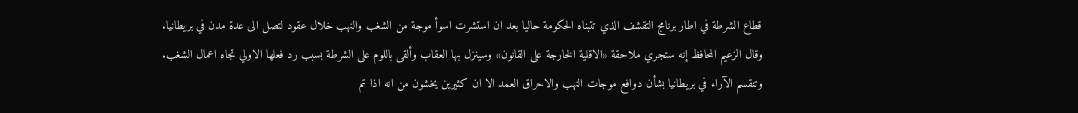قطاع الشرطة في اطار برنامج التقشف الذي تتبناه الحكومة حاليا بعد ان استشرت اسوأ موجة من الشغب والنهب خلال عقود لتصل الى عدة مدن في بريطانيا.
وقال الزعيم المحافظ إنه ستجري ملاحقة «الاقلية الخارجة على القانون» وسينزل بها العقاب وألقى باللوم على الشرطة بسبب رد فعلها الاولي تجاه اعمال الشغب.
وتنقسم الآراء في بريطانيا بشأن دوافع موجات النهب والاحراق العمد الا ان كثيرين يخشون من انه اذا تم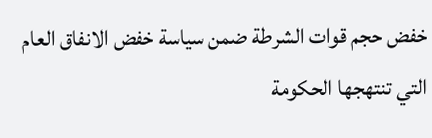خفض حجم قوات الشرطة ضمن سياسة خفض الانفاق العام التي تنتهجها الحكومة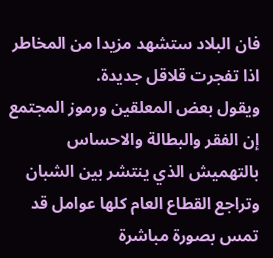فان البلاد ستشهد مزيدا من المخاطر اذا تفجرت قلاقل جديدة.
ويقول بعض المعلقين ورموز المجتمع إن الفقر والبطالة والاحساس بالتهميش الذي ينتشر بين الشبان وتراجع القطاع العام كلها عوامل قد تمس بصورة مباشرة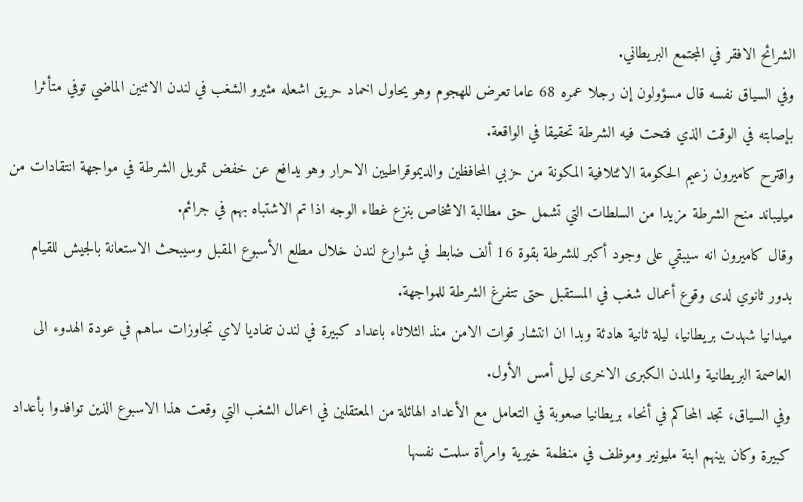الشرائح الافقر في المجتمع البريطاني.
وفي السياق نفسه قال مسؤولون إن رجلا عمره 68 عاما تعرض للهجوم وهو يحاول اخماد حريق اشعله مثيرو الشغب في لندن الاثنين الماضي توفي متأثرا بإصابته في الوقت الذي فتحت فيه الشرطة تحقيقا في الواقعة.
واقترح كاميرون زعيم الحكومة الائتلافية المكونة من حزبي المحافظين والديموقراطيين الاحرار وهو يدافع عن خفض تمويل الشرطة في مواجهة انتقادات من ميليباند منح الشرطة مزيدا من السلطات التي تشمل حق مطالبة الاشخاص بنزع غطاء الوجه اذا تم الاشتباه بهم في جرائم.
وقال كاميرون انه سيبقي على وجود أكبر للشرطة بقوة 16 ألف ضابط في شوارع لندن خلال مطلع الأسبوع المقبل وسيبحث الاستعانة بالجيش للقيام بدور ثانوي لدى وقوع أعمال شغب في المستقبل حتى تتفرغ الشرطة للمواجهة.
ميدانيا شهدت بريطانيا، ليلة ثانية هادئة وبدا ان انتشار قوات الامن منذ الثلاثاء باعداد كبيرة في لندن تفاديا لاي تجاوزات ساهم في عودة الهدوء الى العاصمة البريطانية والمدن الكبرى الاخرى ليل أمس الأول.
وفي السياق، تجد المحاكم في أنحاء بريطانيا صعوبة في التعامل مع الأعداد الهائلة من المعتقلين في اعمال الشغب التي وقعت هذا الاسبوع الذين توافدوا بأعداد كبيرة وكان بينهم ابنة مليونير وموظف في منظمة خيرية وامرأة سلمت نفسها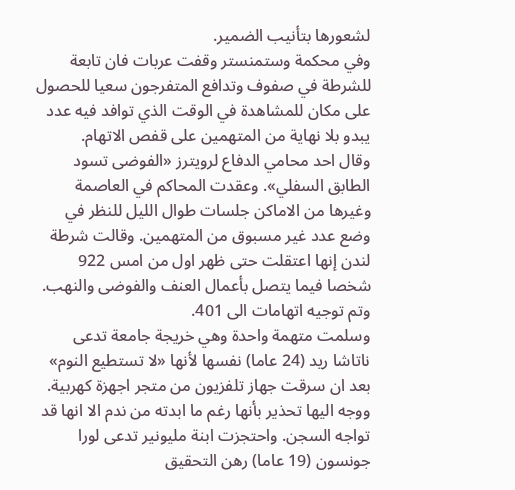لشعورها بتأنيب الضمير.
وفي محكمة وستمنستر وقفت عربات فان تابعة للشرطة في صفوف وتدافع المتفرجون سعيا للحصول على مكان للمشاهدة في الوقت الذي توافد فيه عدد يبدو بلا نهاية من المتهمين على قفص الاتهام.
وقال احد محامي الدفاع لرويترز «الفوضى تسود الطابق السفلي». وعقدت المحاكم في العاصمة وغيرها من الاماكن جلسات طوال الليل للنظر في وضع عدد غير مسبوق من المتهمين. وقالت شرطة لندن إنها اعتقلت حتى ظهر اول من امس 922 شخصا فيما يتصل بأعمال العنف والفوضى والنهب. وتم توجيه اتهامات الى 401.
وسلمت متهمة واحدة وهي خريجة جامعة تدعى ناتاشا ريد (24 عاما) نفسها لأنها «لا تستطيع النوم» بعد ان سرقت جهاز تلفزيون من متجر اجهزة كهربية.
ووجه اليها تحذير بأنها رغم ما ابدته من ندم الا انها قد تواجه السجن. واحتجزت ابنة مليونير تدعى لورا جونسون (19 عاما) رهن التحقيق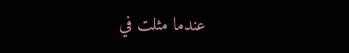عندما مثلت في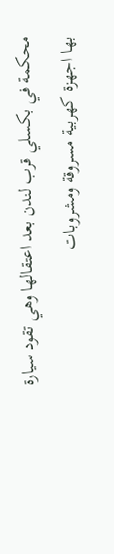محكمة في بكسلي قرب لندن بعد اعتقالها وهي تقود سيارة بها اجهزة كهربية مسروقة ومشروبات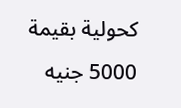كحولية بقيمة 5000 جنيه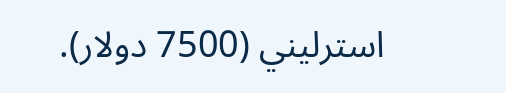استرليني (7500 دولار).